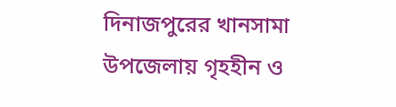দিনাজপুরের খানসামা উপজেলায় গৃহহীন ও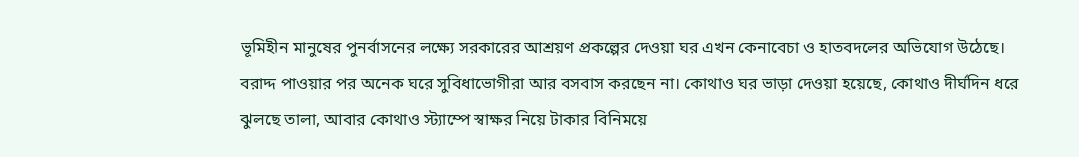ভূমিহীন মানুষের পুনর্বাসনের লক্ষ্যে সরকারের আশ্রয়ণ প্রকল্পের দেওয়া ঘর এখন কেনাবেচা ও হাতবদলের অভিযোগ উঠেছে। বরাদ্দ পাওয়ার পর অনেক ঘরে সুবিধাভোগীরা আর বসবাস করছেন না। কোথাও ঘর ভাড়া দেওয়া হয়েছে, কোথাও দীর্ঘদিন ধরে ঝুলছে তালা, আবার কোথাও স্ট্যাম্পে স্বাক্ষর নিয়ে টাকার বিনিময়ে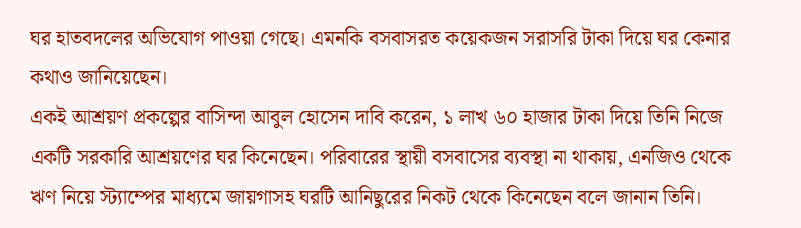ঘর হাতবদলের অভিযোগ পাওয়া গেছে। এমনকি বসবাসরত কয়েকজন সরাসরি টাকা দিয়ে ঘর কেনার কথাও জানিয়েছেন।
একই আশ্রয়ণ প্রকল্পের বাসিন্দা আবুল হোসেন দাবি করেন, ১ লাখ ৬০ হাজার টাকা দিয়ে তিনি নিজে একটি সরকারি আশ্রয়ণের ঘর কিনেছেন। পরিবারের স্থায়ী বসবাসের ব্যবস্থা না থাকায়, এনজিও থেকে ঋণ নিয়ে স্ট্যাম্পের মাধ্যমে জায়গাসহ ঘরটি আনিছুরের নিকট থেকে কিনেছেন বলে জানান তিনি।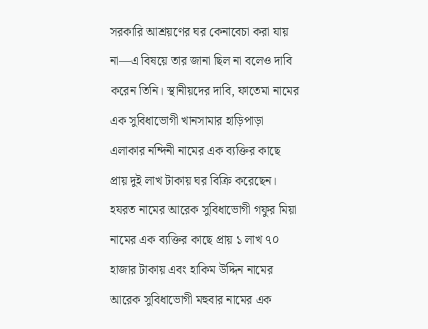সরকারি আশ্রয়ণের ঘর কেনাবেচা করা যায় না—এ বিষয়ে তার জানা ছিল না বলেও দাবি করেন তিনি। স্থানীয়দের দাবি, ফাতেমা নামের এক সুবিধাভোগী খানসামার হাড়িপাড়া এলাকার নন্দিনী নামের এক ব্যক্তির কাছে প্রায় দুই লাখ টাকায় ঘর বিক্রি করেছেন। হযরত নামের আরেক সুবিধাভোগী গফুর মিয়া নামের এক ব্যক্তির কাছে প্রায় ১ লাখ ৭০ হাজার টাকায় এবং হাকিম উদ্দিন নামের আরেক সুবিধাভোগী মহুবার নামের এক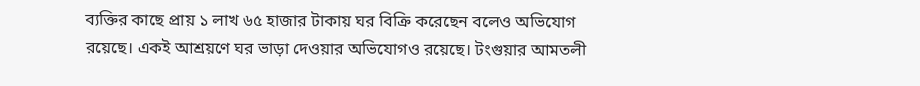ব্যক্তির কাছে প্রায় ১ লাখ ৬৫ হাজার টাকায় ঘর বিক্রি করেছেন বলেও অভিযোগ রয়েছে। একই আশ্রয়ণে ঘর ভাড়া দেওয়ার অভিযোগও রয়েছে। টংগুয়ার আমতলী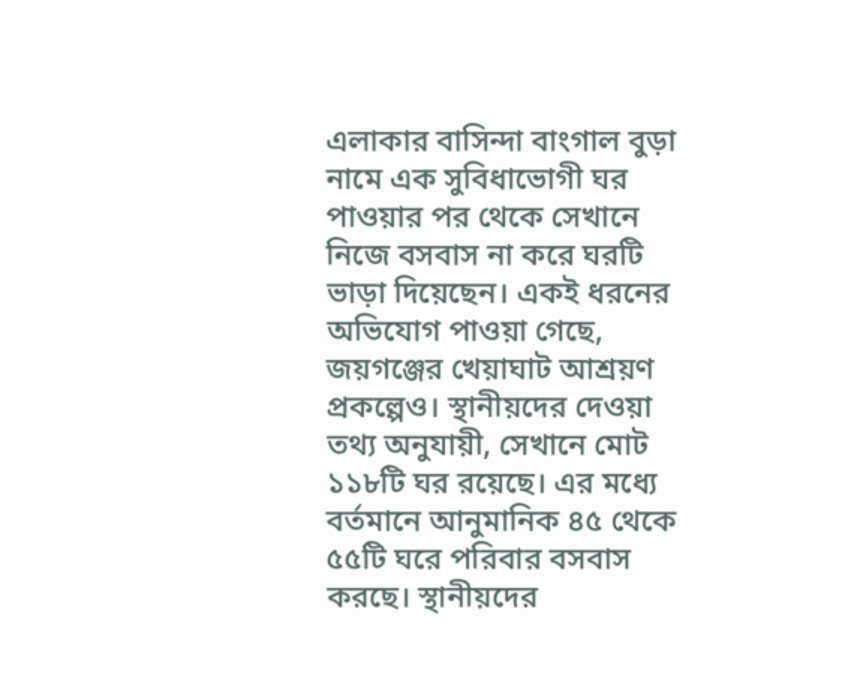এলাকার বাসিন্দা বাংগাল বুড়া নামে এক সুবিধাভোগী ঘর পাওয়ার পর থেকে সেখানে নিজে বসবাস না করে ঘরটি ভাড়া দিয়েছেন। একই ধরনের অভিযোগ পাওয়া গেছে, জয়গঞ্জের খেয়াঘাট আশ্রয়ণ প্রকল্পেও। স্থানীয়দের দেওয়া তথ্য অনুযায়ী, সেখানে মোট ১১৮টি ঘর রয়েছে। এর মধ্যে বর্তমানে আনুমানিক ৪৫ থেকে ৫৫টি ঘরে পরিবার বসবাস করছে। স্থানীয়দের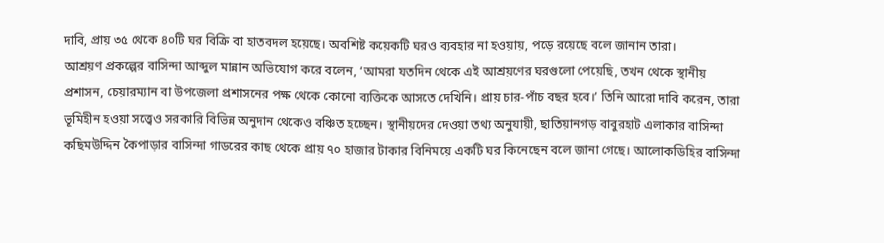দাবি, প্রায় ৩৫ থেকে ৪০টি ঘর বিক্রি বা হাতবদল হয়েছে। অবশিষ্ট কয়েকটি ঘরও ব্যবহার না হওয়ায়, পড়ে রয়েছে বলে জানান তারা।
আশ্রয়ণ প্রকল্পের বাসিন্দা আব্দুল মান্নান অভিযোগ করে বলেন, ‘আমরা যতদিন থেকে এই আশ্রয়ণের ঘরগুলো পেয়েছি, তখন থেকে স্থানীয় প্রশাসন, চেয়ারম্যান বা উপজেলা প্রশাসনের পক্ষ থেকে কোনো ব্যক্তিকে আসতে দেখিনি। প্রায় চার-পাঁচ বছর হবে।’ তিনি আরো দাবি করেন, তারা ভূমিহীন হওয়া সত্ত্বেও সরকারি বিভিন্ন অনুদান থেকেও বঞ্চিত হচ্ছেন। স্থানীয়দের দেওয়া তথ্য অনুযায়ী, ছাতিয়ানগড় বাবুরহাট এলাকার বাসিন্দা কছিমউদ্দিন কৈপাড়ার বাসিন্দা গাডরের কাছ থেকে প্রায় ৭০ হাজার টাকার বিনিময়ে একটি ঘর কিনেছেন বলে জানা গেছে। আলোকডিহির বাসিন্দা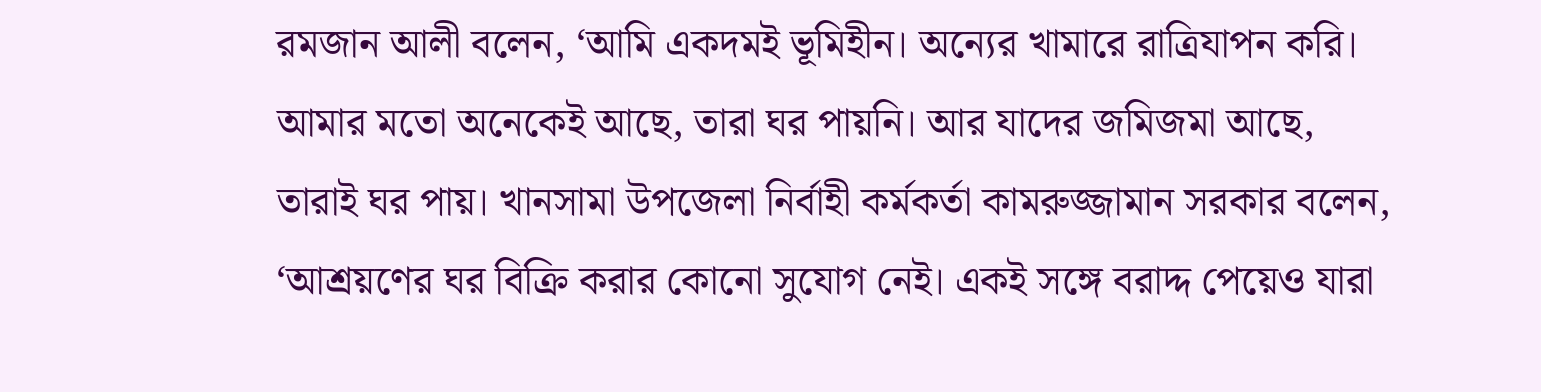রমজান আলী বলেন, ‘আমি একদমই ভূমিহীন। অন্যের খামারে রাত্রিযাপন করি। আমার মতো অনেকেই আছে, তারা ঘর পায়নি। আর যাদের জমিজমা আছে, তারাই ঘর পায়। খানসামা উপজেলা নির্বাহী কর্মকর্তা কামরুজ্জামান সরকার বলেন, ‘আশ্রয়ণের ঘর বিক্রি করার কোনো সুযোগ নেই। একই সঙ্গে বরাদ্দ পেয়েও যারা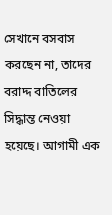সেখানে বসবাস করছেন না, তাদের বরাদ্দ বাতিলের সিদ্ধান্ত নেওয়া হয়েছে। আগামী এক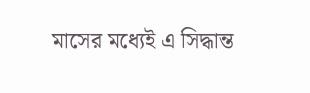মাসের মধ্যেই এ সিদ্ধান্ত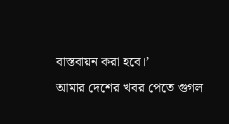বাস্তবায়ন করা হবে।’
আমার দেশের খবর পেতে গুগল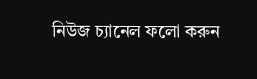নিউজ চ্যানেল ফলো করুন